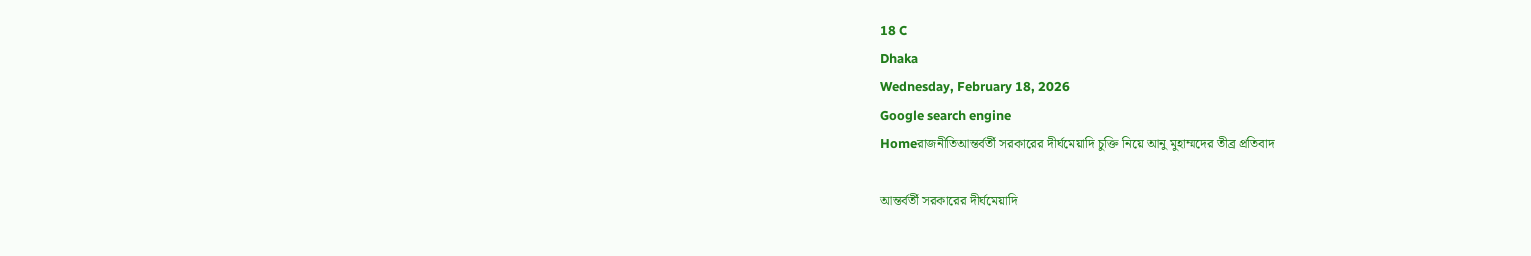18 C
Dhaka
Wednesday, February 18, 2026
Google search engine
Homeরাজনীতিআন্তর্বর্তী সরকারের দীর্ঘমেয়াদি চুক্তি নিয়ে আনু মুহাম্মদের তীব্র প্রতিবাদ

আন্তর্বর্তী সরকারের দীর্ঘমেয়াদি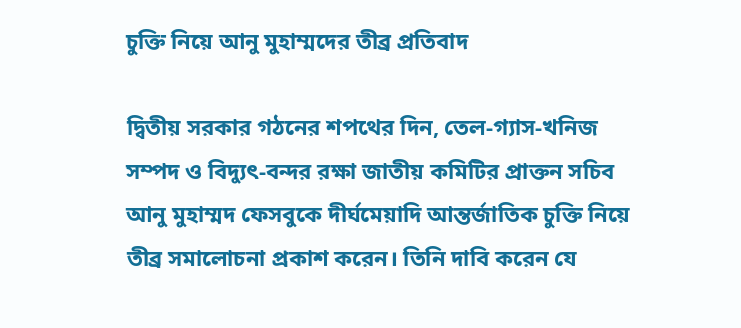চুক্তি নিয়ে আনু মুহাম্মদের তীব্র প্রতিবাদ

দ্বিতীয় সরকার গঠনের শপথের দিন, তেল‑গ্যাস‑খনিজ সম্পদ ও বিদ্যুৎ‑বন্দর রক্ষা জাতীয় কমিটির প্রাক্তন সচিব আনু মুহাম্মদ ফেসবুকে দীর্ঘমেয়াদি আন্তর্জাতিক চুক্তি নিয়ে তীব্র সমালোচনা প্রকাশ করেন। তিনি দাবি করেন যে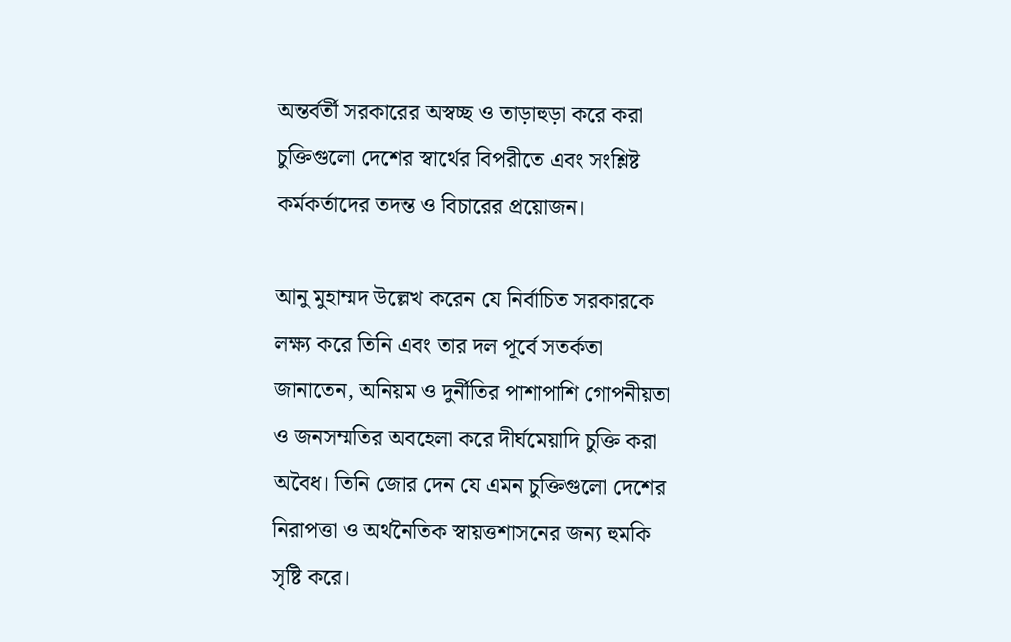অন্তর্বর্তী সরকারের অস্বচ্ছ ও তাড়াহুড়া করে করা চুক্তিগুলো দেশের স্বার্থের বিপরীতে এবং সংশ্লিষ্ট কর্মকর্তাদের তদন্ত ও বিচারের প্রয়োজন।

আনু মুহাম্মদ উল্লেখ করেন যে নির্বাচিত সরকারকে লক্ষ্য করে তিনি এবং তার দল পূর্বে সতর্কতা জানাতেন, অনিয়ম ও দুর্নীতির পাশাপাশি গোপনীয়তা ও জনসম্মতির অবহেলা করে দীর্ঘমেয়াদি চুক্তি করা অবৈধ। তিনি জোর দেন যে এমন চুক্তিগুলো দেশের নিরাপত্তা ও অর্থনৈতিক স্বায়ত্তশাসনের জন্য হুমকি সৃষ্টি করে।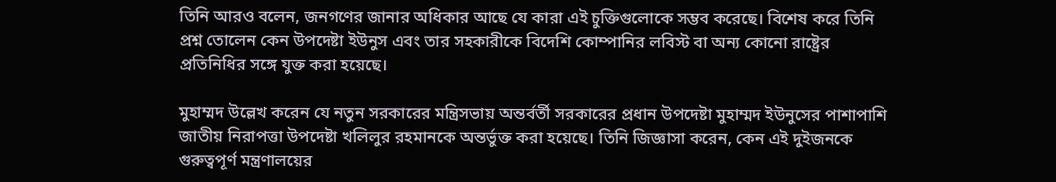তিনি আরও বলেন, জনগণের জানার অধিকার আছে যে কারা এই চুক্তিগুলোকে সম্ভব করেছে। বিশেষ করে তিনি প্রশ্ন তোলেন কেন উপদেষ্টা ইউনুস এবং তার সহকারীকে বিদেশি কোম্পানির লবিস্ট বা অন্য কোনো রাষ্ট্রের প্রতিনিধির সঙ্গে যুক্ত করা হয়েছে।

মুহাম্মদ উল্লেখ করেন যে নতুন সরকারের মন্ত্রিসভায় অন্তর্বর্তী সরকারের প্রধান উপদেষ্টা মুহাম্মদ ইউনুসের পাশাপাশি জাতীয় নিরাপত্তা উপদেষ্টা খলিলুর রহমানকে অন্তর্ভুক্ত করা হয়েছে। তিনি জিজ্ঞাসা করেন, কেন এই দুইজনকে গুরুত্বপূর্ণ মন্ত্রণালয়ের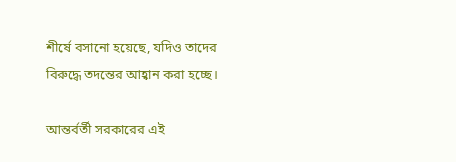শীর্ষে বসানো হয়েছে, যদিও তাদের বিরুদ্ধে তদন্তের আহ্বান করা হচ্ছে।

আন্তর্বর্তী সরকারের এই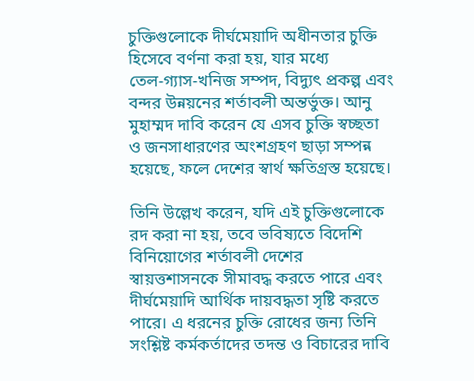চুক্তিগুলোকে দীর্ঘমেয়াদি অধীনতার চুক্তি হিসেবে বর্ণনা করা হয়, যার মধ্যে তেল‑গ্যাস‑খনিজ সম্পদ, বিদ্যুৎ প্রকল্প এবং বন্দর উন্নয়নের শর্তাবলী অন্তর্ভুক্ত। আনু মুহাম্মদ দাবি করেন যে এসব চুক্তি স্বচ্ছতা ও জনসাধারণের অংশগ্রহণ ছাড়া সম্পন্ন হয়েছে, ফলে দেশের স্বার্থ ক্ষতিগ্রস্ত হয়েছে।

তিনি উল্লেখ করেন, যদি এই চুক্তিগুলোকে রদ করা না হয়, তবে ভবিষ্যতে বিদেশি বিনিয়োগের শর্তাবলী দেশের স্বায়ত্তশাসনকে সীমাবদ্ধ করতে পারে এবং দীর্ঘমেয়াদি আর্থিক দায়বদ্ধতা সৃষ্টি করতে পারে। এ ধরনের চুক্তি রোধের জন্য তিনি সংশ্লিষ্ট কর্মকর্তাদের তদন্ত ও বিচারের দাবি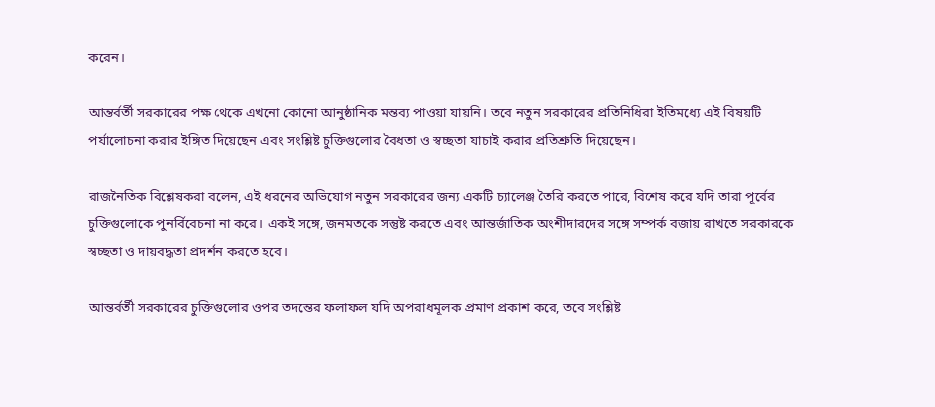করেন।

আন্তর্বর্তী সরকারের পক্ষ থেকে এখনো কোনো আনুষ্ঠানিক মন্তব্য পাওয়া যায়নি। তবে নতুন সরকারের প্রতিনিধিরা ইতিমধ্যে এই বিষয়টি পর্যালোচনা করার ইঙ্গিত দিয়েছেন এবং সংশ্লিষ্ট চুক্তিগুলোর বৈধতা ও স্বচ্ছতা যাচাই করার প্রতিশ্রুতি দিয়েছেন।

রাজনৈতিক বিশ্লেষকরা বলেন, এই ধরনের অভিযোগ নতুন সরকারের জন্য একটি চ্যালেঞ্জ তৈরি করতে পারে, বিশেষ করে যদি তারা পূর্বের চুক্তিগুলোকে পুনর্বিবেচনা না করে। একই সঙ্গে, জনমতকে সন্তুষ্ট করতে এবং আন্তর্জাতিক অংশীদারদের সঙ্গে সম্পর্ক বজায় রাখতে সরকারকে স্বচ্ছতা ও দায়বদ্ধতা প্রদর্শন করতে হবে।

আন্তর্বর্তী সরকারের চুক্তিগুলোর ওপর তদন্তের ফলাফল যদি অপরাধমূলক প্রমাণ প্রকাশ করে, তবে সংশ্লিষ্ট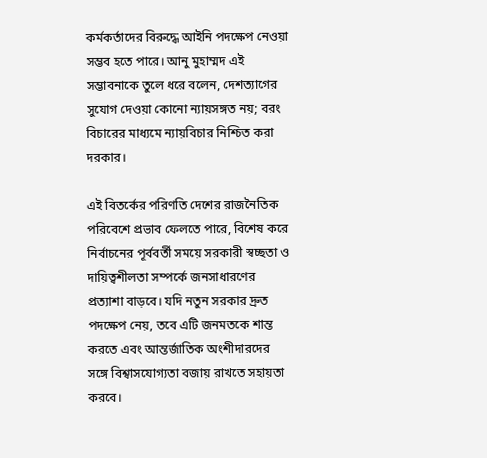কর্মকর্তাদের বিরুদ্ধে আইনি পদক্ষেপ নেওয়া সম্ভব হতে পারে। আনু মুহাম্মদ এই সম্ভাবনাকে তুলে ধরে বলেন, দেশত্যাগের সুযোগ দেওয়া কোনো ন্যায়সঙ্গত নয়; বরং বিচারের মাধ্যমে ন্যায়বিচার নিশ্চিত করা দরকার।

এই বিতর্কের পরিণতি দেশের রাজনৈতিক পরিবেশে প্রভাব ফেলতে পারে, বিশেষ করে নির্বাচনের পূর্ববর্তী সময়ে সরকারী স্বচ্ছতা ও দায়িত্বশীলতা সম্পর্কে জনসাধারণের প্রত্যাশা বাড়বে। যদি নতুন সরকার দ্রুত পদক্ষেপ নেয়, তবে এটি জনমতকে শান্ত করতে এবং আন্তর্জাতিক অংশীদারদের সঙ্গে বিশ্বাসযোগ্যতা বজায় রাখতে সহায়তা করবে।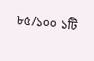৮৫/১০০ ১টি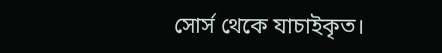সোর্স থেকে যাচাইকৃত।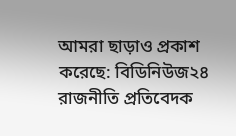আমরা ছাড়াও প্রকাশ করেছে: বিডিনিউজ২৪
রাজনীতি প্রতিবেদক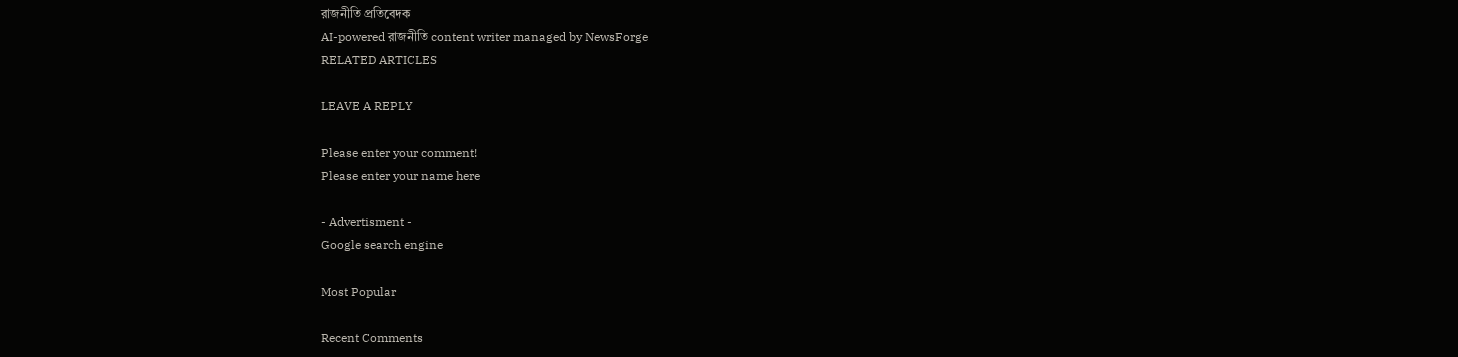রাজনীতি প্রতিবেদক
AI-powered রাজনীতি content writer managed by NewsForge
RELATED ARTICLES

LEAVE A REPLY

Please enter your comment!
Please enter your name here

- Advertisment -
Google search engine

Most Popular

Recent Comments